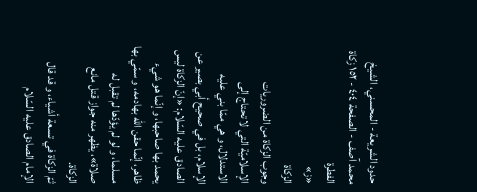حدود الشريعة - المحسني، الشيخ محمد آصف - الصفحة ٤٠٤ - ١٥٢ زكاة الفطرة
«ز»
الزكاة
وجوب الزكاة من الضروريات الإسلاميّة التي لا تحتاج إلى الاستدلال، و هي ممّا بني عليه الإسلام، بل في صحيح أبي بصير عن الصادق عليه السّلام: «إنّ الزكاة ليس يحمد بها صاحبها، و إنّما هو شيء ظاهر، إنّما حقن اللّه بهادمه، و سمّي بها مسلما، و لو لم يؤدّها لم تقبل له صلاة»، يظهر منه جواز قتل مانع الزكاة.
ثمّ الزكاة في تسعة أشياء، و قد قال الإمام الصادق عليه السّلام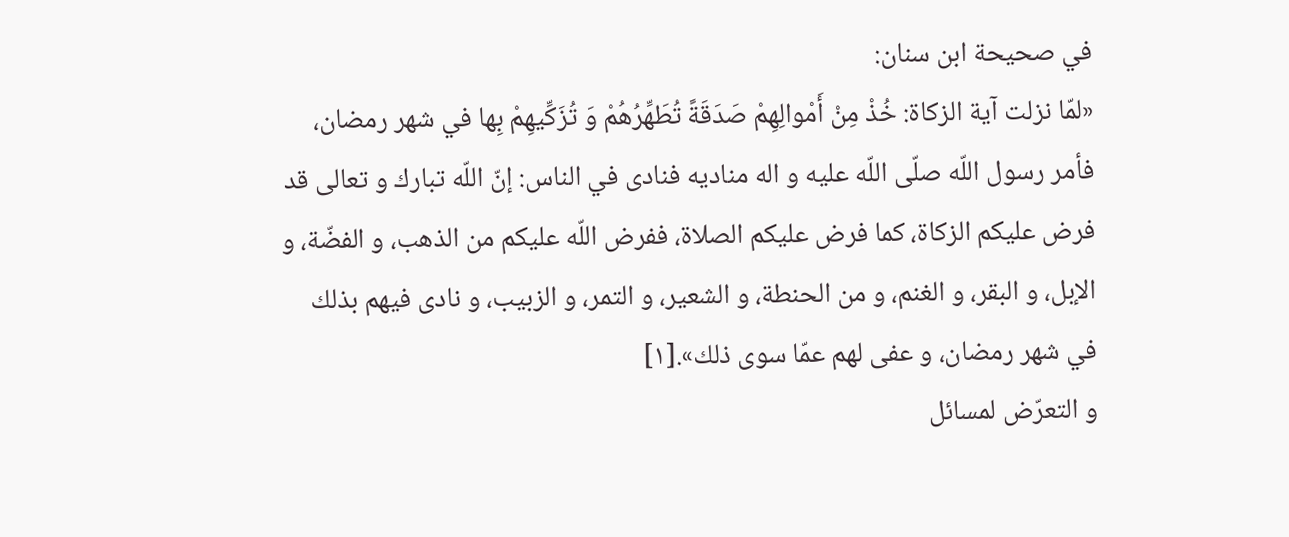في صحيحة ابن سنان:
«لمّا نزلت آية الزكاة: خُذْ مِنْ أَمْوالِهِمْ صَدَقَةً تُطَهِّرُهُمْ وَ تُزَكِّيهِمْ بِها في شهر رمضان، فأمر رسول اللّه صلّى اللّه عليه و اله مناديه فنادى في الناس: إنّ اللّه تبارك و تعالى قد فرض عليكم الزكاة، كما فرض عليكم الصلاة، ففرض اللّه عليكم من الذهب، و الفضّة، و الإبل، و البقر، و الغنم، و من الحنطة، و الشعير، و التمر، و الزبيب، و نادى فيهم بذلك في شهر رمضان، و عفى لهم عمّا سوى ذلك».[١]
و التعرّض لمسائل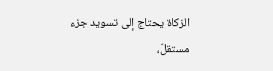الزكاة يحتاج إلى تسويد جزء مستقلّ،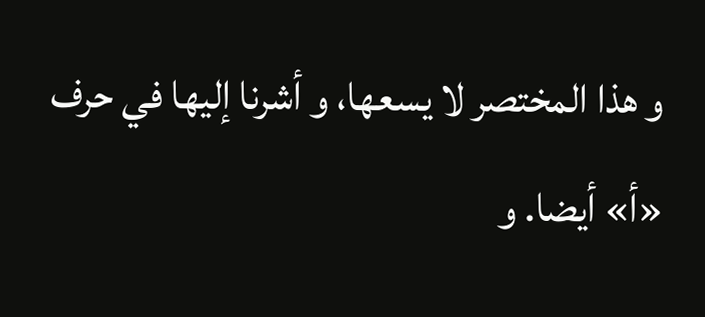و هذا المختصر لا يسعها، و أشرنا إليها في حرف «أ» أيضا. و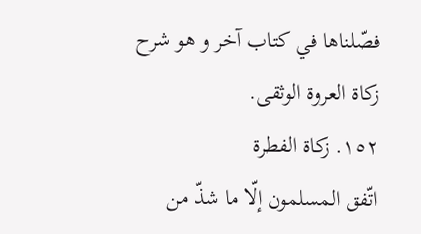فصّلناها في كتاب آخر و هو شرح زكاة العروة الوثقى.
١٥٢. زكاة الفطرة
اتّفق المسلمون إلّا ما شذّ من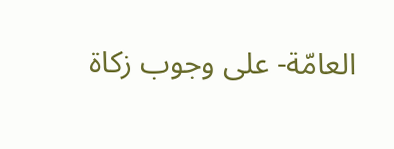العامّة- على وجوب زكاة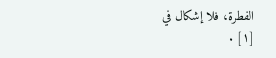الفطرة، فلا إشكال في
[١] .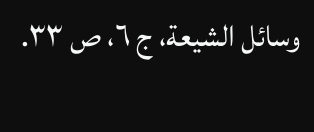وسائل الشيعة، ج ٦، ص ٣٣.